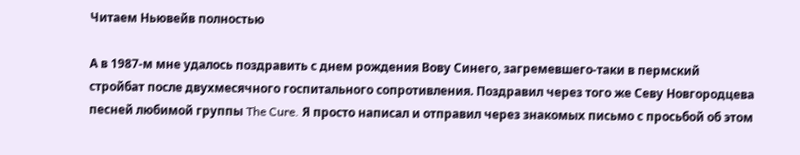Читаем Ньювейв полностью

А в 1987-м мне удалось поздравить с днем рождения Вову Синего, загремевшего-таки в пермский стройбат после двухмесячного госпитального сопротивления. Поздравил через того же Севу Новгородцева песней любимой группы The Cure. Я просто написал и отправил через знакомых письмо с просьбой об этом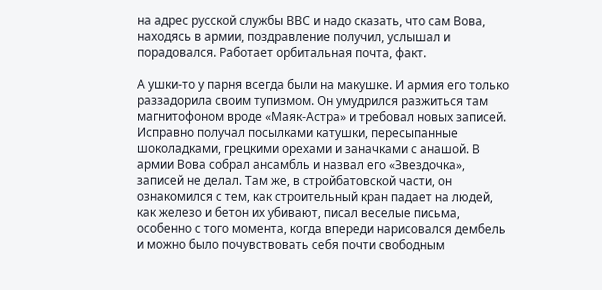на адрес русской службы ВВС и надо сказать, что сам Вова, находясь в армии, поздравление получил, услышал и порадовался. Работает орбитальная почта, факт.

А ушки-то у парня всегда были на макушке. И армия его только раззадорила своим тупизмом. Он умудрился разжиться там магнитофоном вроде «Маяк-Астра» и требовал новых записей. Исправно получал посылками катушки, пересыпанные шоколадками, грецкими орехами и заначками с анашой. В армии Вова собрал ансамбль и назвал его «Звездочка», записей не делал. Там же, в стройбатовской части, он ознакомился с тем, как строительный кран падает на людей, как железо и бетон их убивают, писал веселые письма, особенно с того момента, когда впереди нарисовался дембель и можно было почувствовать себя почти свободным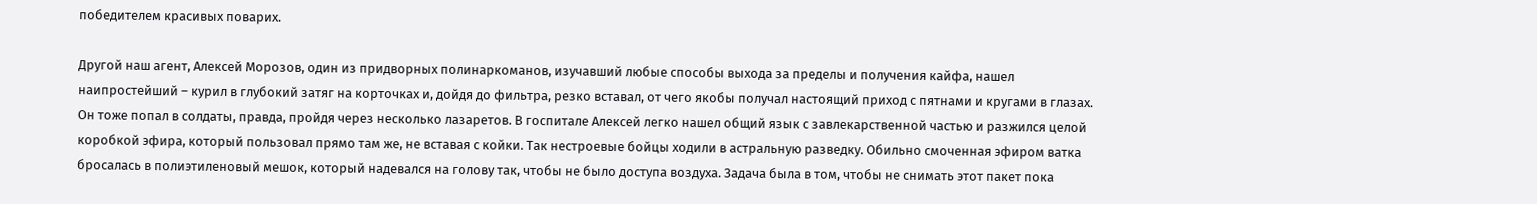победителем красивых поварих.

Другой наш агент, Алексей Морозов, один из придворных полинаркоманов, изучавший любые способы выхода за пределы и получения кайфа, нашел наипростейший – курил в глубокий затяг на корточках и, дойдя до фильтра, резко вставал, от чего якобы получал настоящий приход с пятнами и кругами в глазах. Он тоже попал в солдаты, правда, пройдя через несколько лазаретов. В госпитале Алексей легко нашел общий язык с завлекарственной частью и разжился целой коробкой эфира, который пользовал прямо там же, не вставая с койки. Так нестроевые бойцы ходили в астральную разведку. Обильно смоченная эфиром ватка бросалась в полиэтиленовый мешок, который надевался на голову так, чтобы не было доступа воздуха. Задача была в том, чтобы не снимать этот пакет пока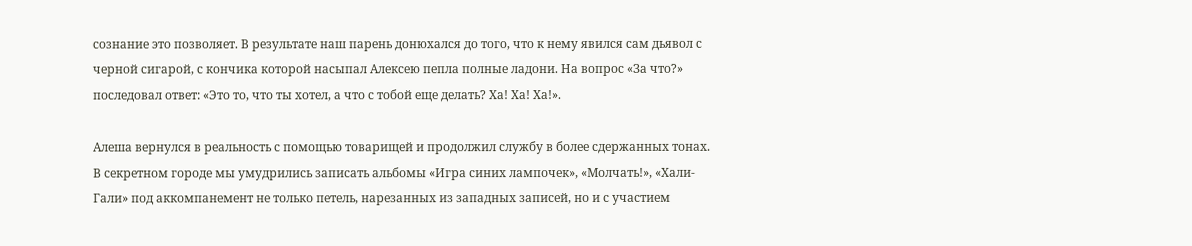сознание это позволяет. В результате наш парень донюхался до того, что к нему явился сам дьявол с черной сигарой, с кончика которой насыпал Алексею пепла полные ладони. На вопрос «За что?» последовал ответ: «Это то, что ты хотел, а что с тобой еще делать? Ха! Ха! Ха!».

Алеша вернулся в реальность с помощью товарищей и продолжил службу в более сдержанных тонах. В секретном городе мы умудрились записать альбомы «Игра синих лампочек», «Молчать!», «Хали-Гали» под аккомпанемент не только петель, нарезанных из западных записей, но и с участием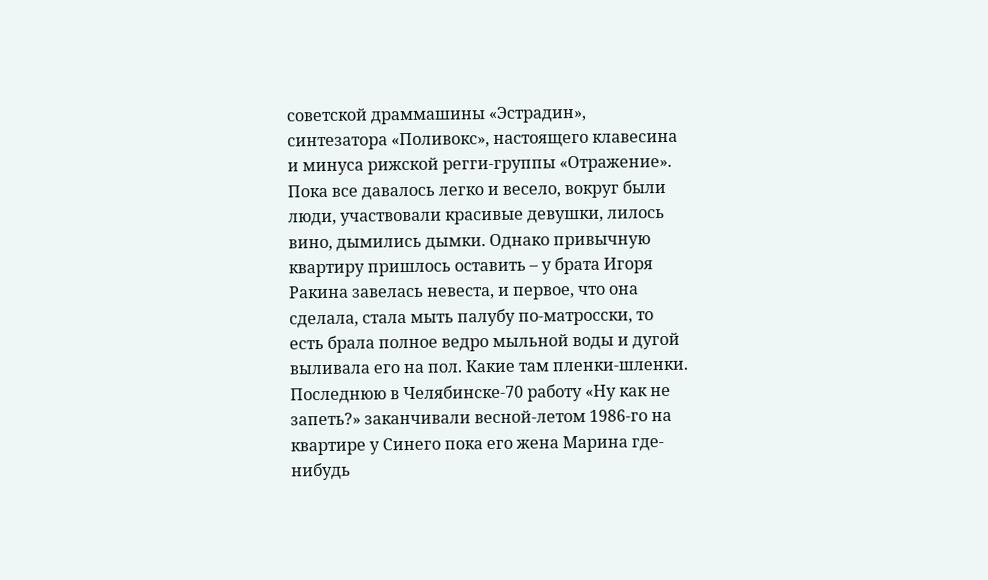советской драммашины «Эстрадин», синтезатора «Поливокс», настоящего клавесина и минуса рижской регги-группы «Отражение». Пока все давалось легко и весело, вокруг были люди, участвовали красивые девушки, лилось вино, дымились дымки. Однако привычную квартиру пришлось оставить – у брата Игоря Ракина завелась невеста, и первое, что она сделала, стала мыть палубу по-матросски, то есть брала полное ведро мыльной воды и дугой выливала его на пол. Какие там пленки-шленки. Последнюю в Челябинске-70 работу «Ну как не запеть?» заканчивали весной-летом 1986-го на квартире у Синего пока его жена Марина где-нибудь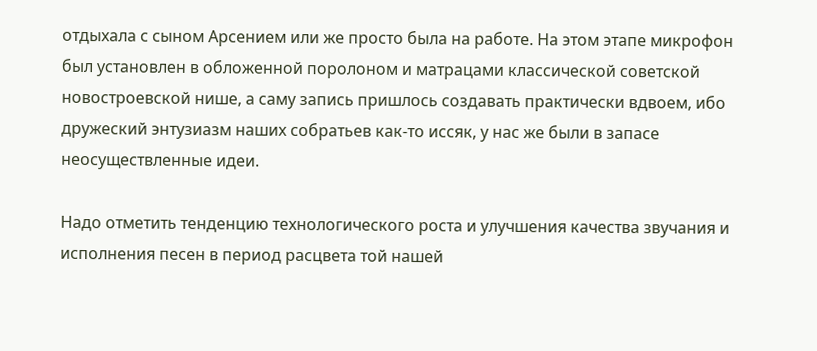отдыхала с сыном Арсением или же просто была на работе. На этом этапе микрофон был установлен в обложенной поролоном и матрацами классической советской новостроевской нише, а саму запись пришлось создавать практически вдвоем, ибо дружеский энтузиазм наших собратьев как-то иссяк, у нас же были в запасе неосуществленные идеи.

Надо отметить тенденцию технологического роста и улучшения качества звучания и исполнения песен в период расцвета той нашей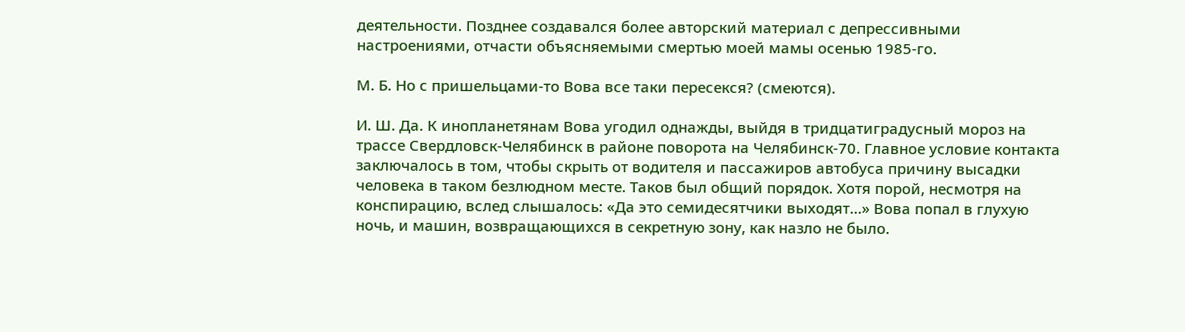деятельности. Позднее создавался более авторский материал с депрессивными настроениями, отчасти объясняемыми смертью моей мамы осенью 1985-го.

М. Б. Но с пришельцами-то Вова все таки пересекся? (смеются).

И. Ш. Да. К инопланетянам Вова угодил однажды, выйдя в тридцатиградусный мороз на трассе Свердловск-Челябинск в районе поворота на Челябинск-70. Главное условие контакта заключалось в том, чтобы скрыть от водителя и пассажиров автобуса причину высадки человека в таком безлюдном месте. Таков был общий порядок. Хотя порой, несмотря на конспирацию, вслед слышалось: «Да это семидесятчики выходят…» Вова попал в глухую ночь, и машин, возвращающихся в секретную зону, как назло не было.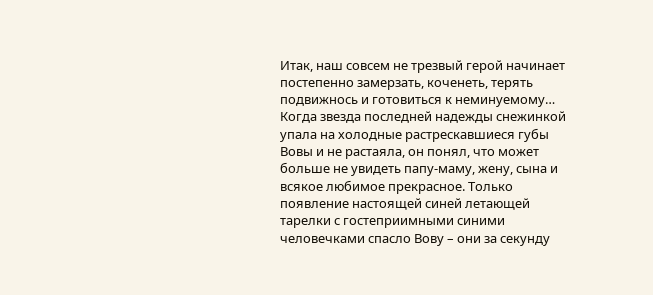Итак, наш совсем не трезвый герой начинает постепенно замерзать, коченеть, терять подвижнось и готовиться к неминуемому… Когда звезда последней надежды снежинкой упала на холодные растрескавшиеся губы Вовы и не растаяла, он понял, что может больше не увидеть папу-маму, жену, сына и всякое любимое прекрасное. Только появление настоящей синей летающей тарелки с гостеприимными синими человечками спасло Вову – они за секунду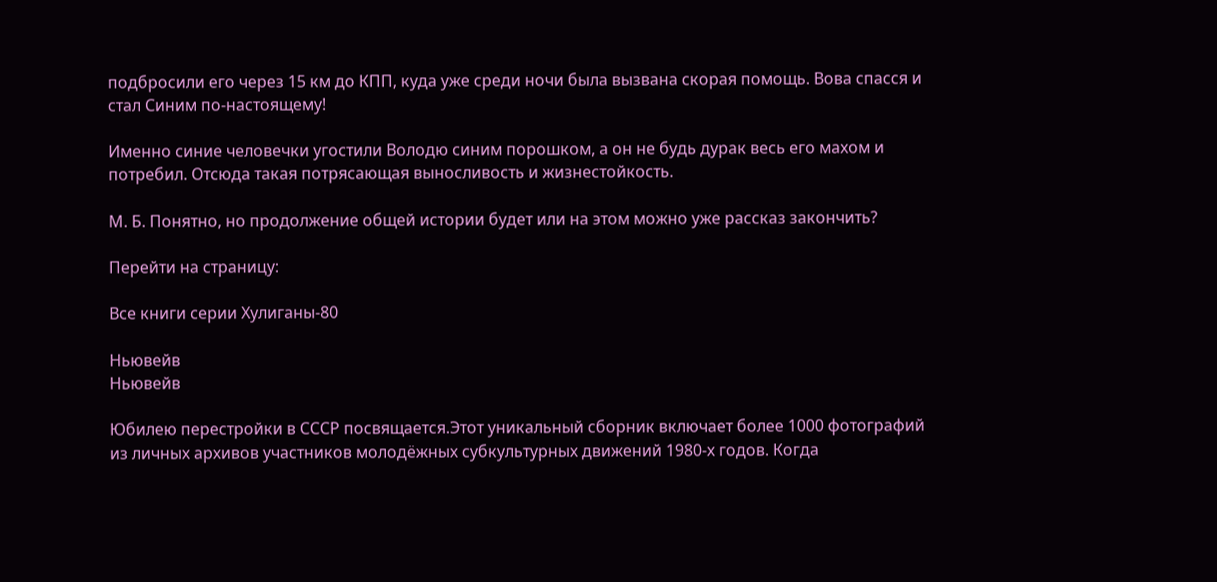подбросили его через 15 км до КПП, куда уже среди ночи была вызвана скорая помощь. Вова спасся и стал Синим по-настоящему!

Именно синие человечки угостили Володю синим порошком, а он не будь дурак весь его махом и потребил. Отсюда такая потрясающая выносливость и жизнестойкость.

М. Б. Понятно, но продолжение общей истории будет или на этом можно уже рассказ закончить?

Перейти на страницу:

Все книги серии Хулиганы-80

Ньювейв
Ньювейв

Юбилею перестройки в СССР посвящается.Этот уникальный сборник включает более 1000 фотографий из личных архивов участников молодёжных субкультурных движений 1980-х годов. Когда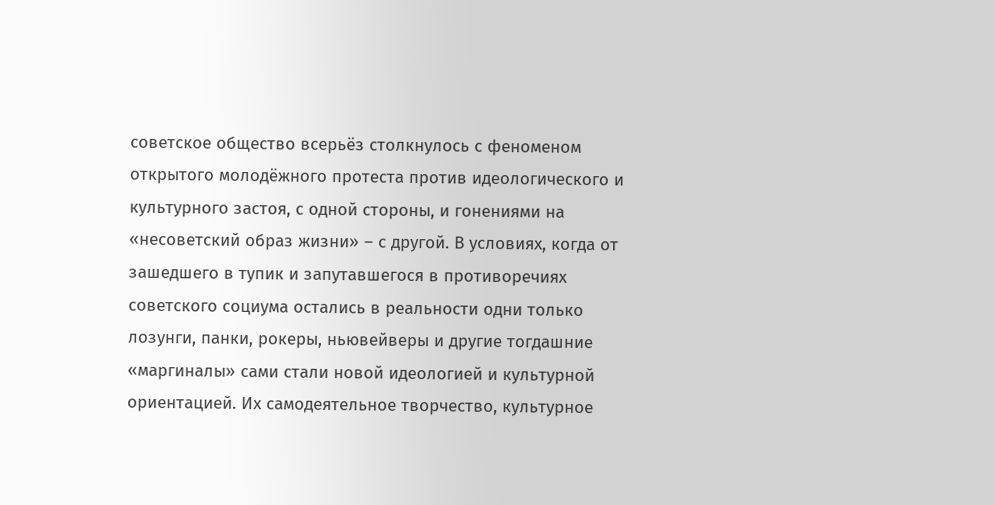советское общество всерьёз столкнулось с феноменом открытого молодёжного протеста против идеологического и культурного застоя, с одной стороны, и гонениями на «несоветский образ жизни» – с другой. В условиях, когда от зашедшего в тупик и запутавшегося в противоречиях советского социума остались в реальности одни только лозунги, панки, рокеры, ньювейверы и другие тогдашние «маргиналы» сами стали новой идеологией и культурной ориентацией. Их самодеятельное творчество, культурное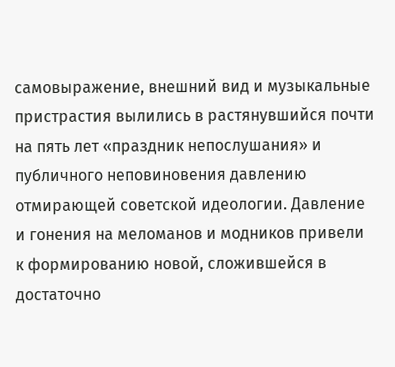самовыражение, внешний вид и музыкальные пристрастия вылились в растянувшийся почти на пять лет «праздник непослушания» и публичного неповиновения давлению отмирающей советской идеологии. Давление и гонения на меломанов и модников привели к формированию новой, сложившейся в достаточно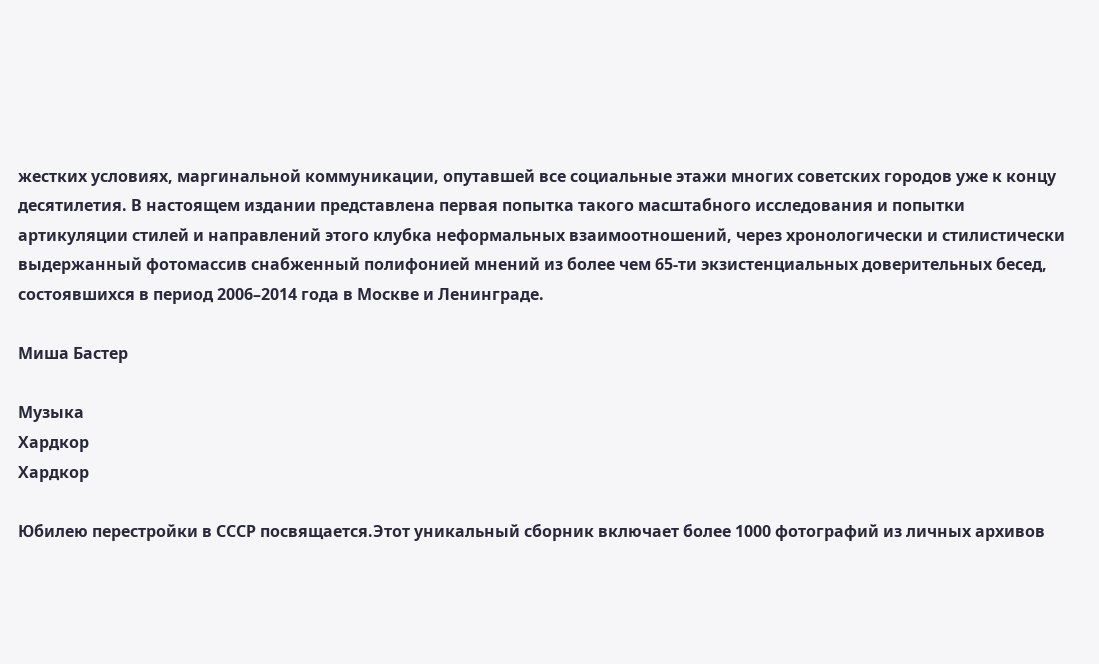жестких условиях, маргинальной коммуникации, опутавшей все социальные этажи многих советских городов уже к концу десятилетия. В настоящем издании представлена первая попытка такого масштабного исследования и попытки артикуляции стилей и направлений этого клубка неформальных взаимоотношений, через хронологически и стилистически выдержанный фотомассив снабженный полифонией мнений из более чем 65-ти экзистенциальных доверительных бесед, состоявшихся в период 2006–2014 года в Москве и Ленинграде.

Миша Бастер

Музыка
Хардкор
Хардкор

Юбилею перестройки в СССР посвящается.Этот уникальный сборник включает более 1000 фотографий из личных архивов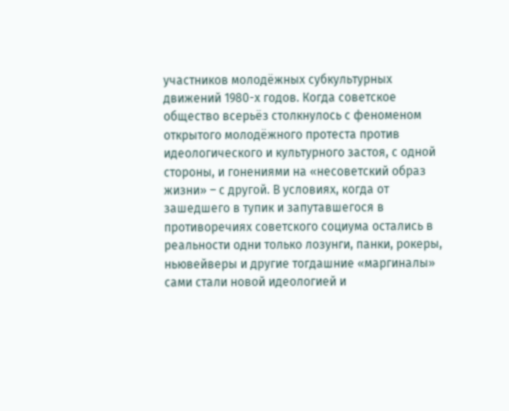участников молодёжных субкультурных движений 1980-х годов. Когда советское общество всерьёз столкнулось с феноменом открытого молодёжного протеста против идеологического и культурного застоя, с одной стороны, и гонениями на «несоветский образ жизни» – с другой. В условиях, когда от зашедшего в тупик и запутавшегося в противоречиях советского социума остались в реальности одни только лозунги, панки, рокеры, ньювейверы и другие тогдашние «маргиналы» сами стали новой идеологией и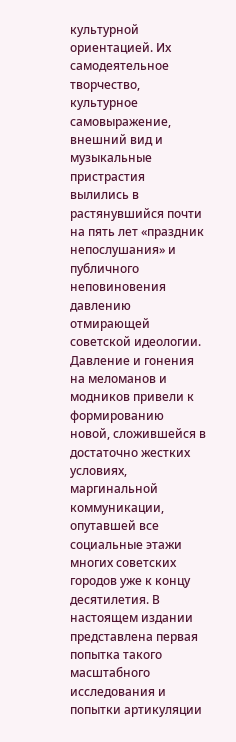культурной ориентацией. Их самодеятельное творчество, культурное самовыражение, внешний вид и музыкальные пристрастия вылились в растянувшийся почти на пять лет «праздник непослушания» и публичного неповиновения давлению отмирающей советской идеологии. Давление и гонения на меломанов и модников привели к формированию новой, сложившейся в достаточно жестких условиях, маргинальной коммуникации, опутавшей все социальные этажи многих советских городов уже к концу десятилетия. В настоящем издании представлена первая попытка такого масштабного исследования и попытки артикуляции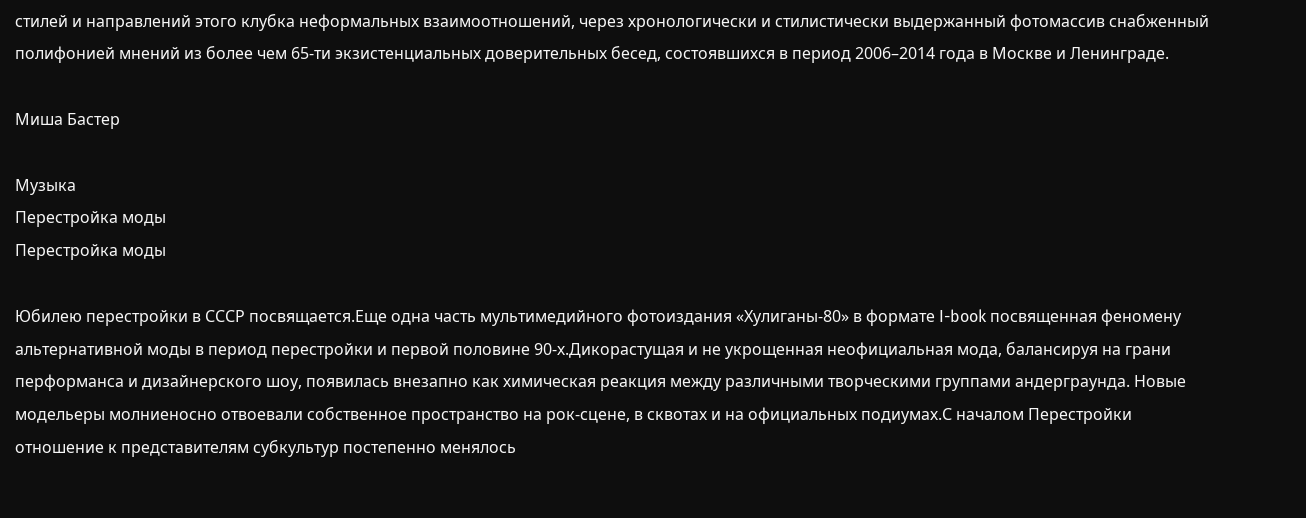стилей и направлений этого клубка неформальных взаимоотношений, через хронологически и стилистически выдержанный фотомассив снабженный полифонией мнений из более чем 65-ти экзистенциальных доверительных бесед, состоявшихся в период 2006–2014 года в Москве и Ленинграде.

Миша Бастер

Музыка
Перестройка моды
Перестройка моды

Юбилею перестройки в СССР посвящается.Еще одна часть мультимедийного фотоиздания «Хулиганы-80» в формате I-book посвященная феномену альтернативной моды в период перестройки и первой половине 90-х.Дикорастущая и не укрощенная неофициальная мода, балансируя на грани перформанса и дизайнерского шоу, появилась внезапно как химическая реакция между различными творческими группами андерграунда. Новые модельеры молниеносно отвоевали собственное пространство на рок-сцене, в сквотах и на официальных подиумах.С началом Перестройки отношение к представителям субкультур постепенно менялось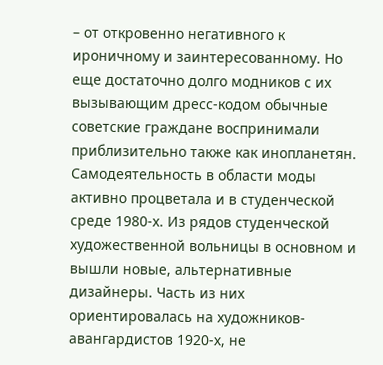– от откровенно негативного к ироничному и заинтересованному. Но еще достаточно долго модников с их вызывающим дресс-кодом обычные советские граждане воспринимали приблизительно также как инопланетян. Самодеятельность в области моды активно процветала и в студенческой среде 1980-х. Из рядов студенческой художественной вольницы в основном и вышли новые, альтернативные дизайнеры. Часть из них ориентировалась на художников-авангардистов 1920-х, не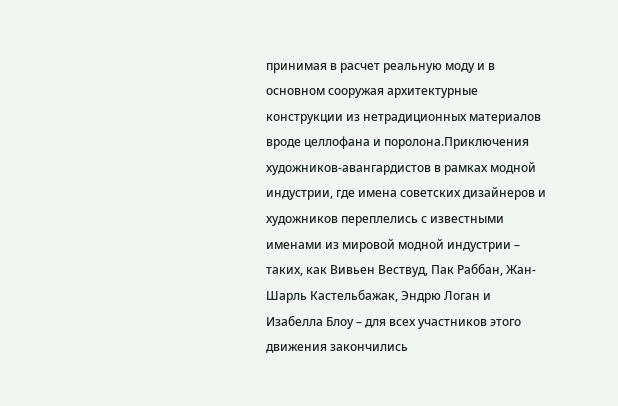принимая в расчет реальную моду и в основном сооружая архитектурные конструкции из нетрадиционных материалов вроде целлофана и поролона.Приключения художников-авангардистов в рамках модной индустрии, где имена советских дизайнеров и художников переплелись с известными именами из мировой модной индустрии – таких, как Вивьен Вествуд, Пак Раббан, Жан-Шарль Кастельбажак, Эндрю Логан и Изабелла Блоу – для всех участников этого движения закончились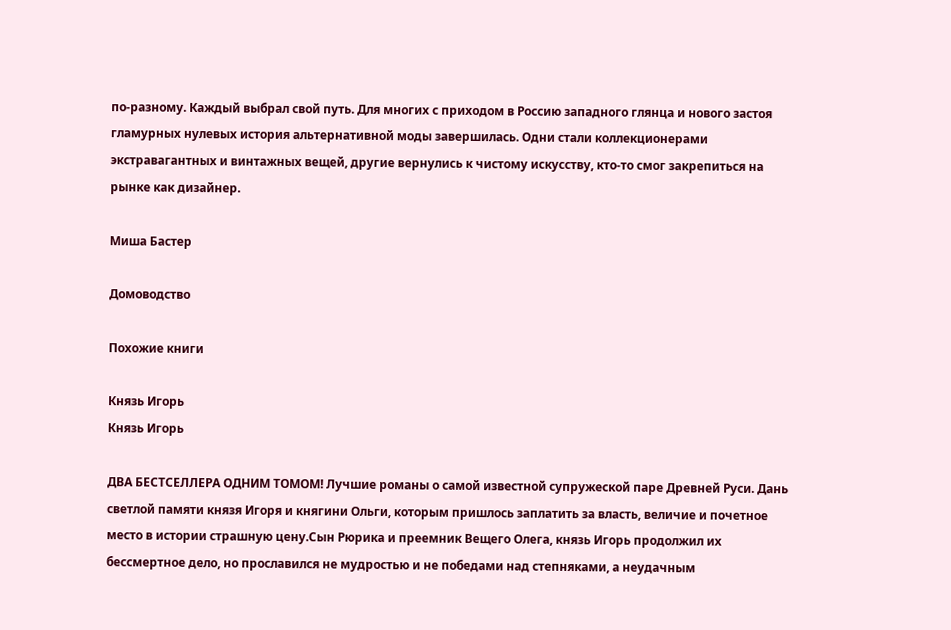по‑разному. Каждый выбрал свой путь. Для многих с приходом в Россию западного глянца и нового застоя гламурных нулевых история альтернативной моды завершилась. Одни стали коллекционерами экстравагантных и винтажных вещей, другие вернулись к чистому искусству, кто-то смог закрепиться на рынке как дизайнер.

Миша Бастер

Домоводство

Похожие книги

Князь Игорь
Князь Игорь

ДВА БЕСТСЕЛЛЕРА ОДНИМ ТОМОМ! Лучшие романы о самой известной супружеской паре Древней Руси. Дань светлой памяти князя Игоря и княгини Ольги, которым пришлось заплатить за власть, величие и почетное место в истории страшную цену.Сын Рюрика и преемник Вещего Олега, князь Игорь продолжил их бессмертное дело, но прославился не мудростью и не победами над степняками, а неудачным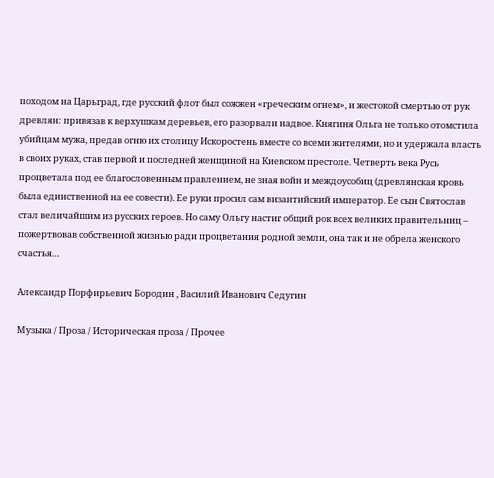походом на Царьград, где русский флот был сожжен «греческим огнем», и жестокой смертью от рук древлян: привязав к верхушкам деревьев, его разорвали надвое. Княгиня Ольга не только отомстила убийцам мужа, предав огню их столицу Искоростень вместе со всеми жителями, но и удержала власть в своих руках, став первой и последней женщиной на Киевском престоле. Четверть века Русь процветала под ее благословенным правлением, не зная войн и междоусобиц (древлянская кровь была единственной на ее совести). Ее руки просил сам византийский император. Ее сын Святослав стал величайшим из русских героев. Но саму Ольгу настиг общий рок всех великих правительниц – пожертвовав собственной жизнью ради процветания родной земли, она так и не обрела женского счастья…

Александр Порфирьевич Бородин , Василий Иванович Седугин

Музыка / Проза / Историческая проза / Прочее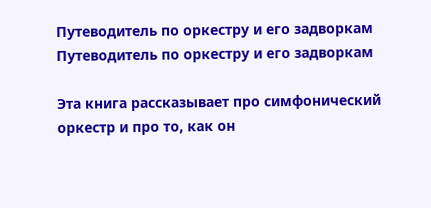Путеводитель по оркестру и его задворкам
Путеводитель по оркестру и его задворкам

Эта книга рассказывает про симфонический оркестр и про то, как он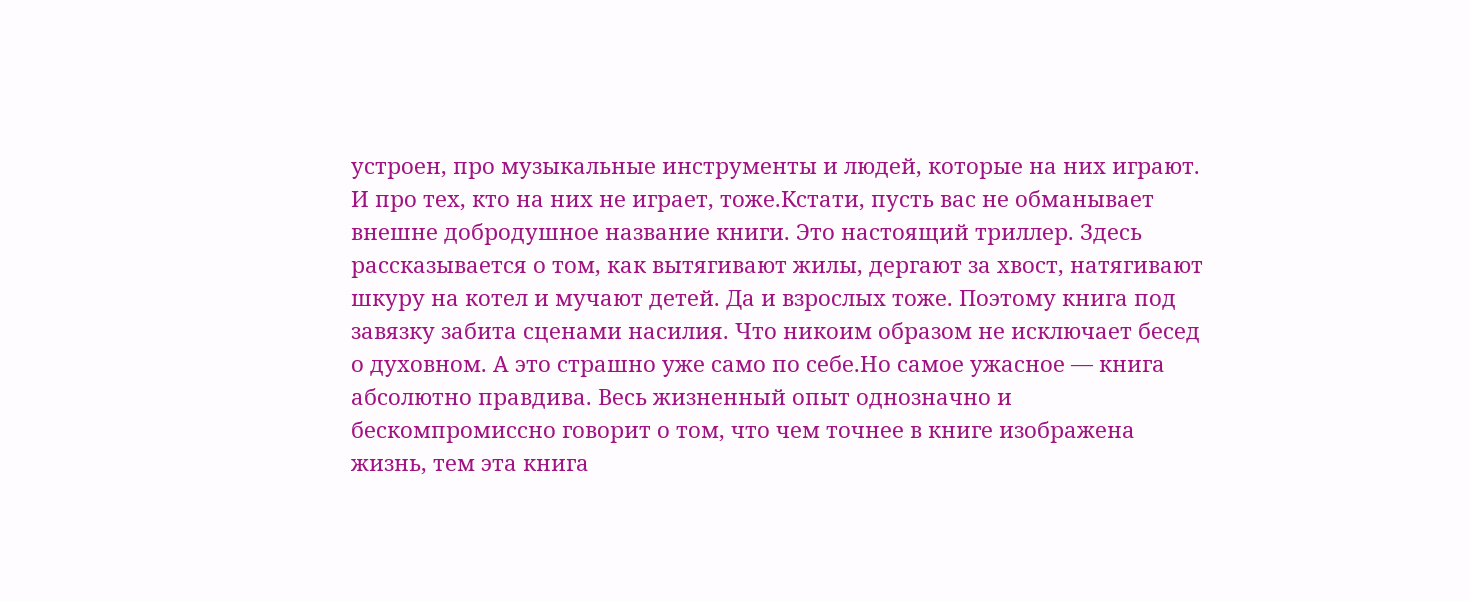устроен, про музыкальные инструменты и людей, которые на них играют. И про тех, кто на них не играет, тоже.Кстати, пусть вас не обманывает внешне добродушное название книги. Это настоящий триллер. Здесь рассказывается о том, как вытягивают жилы, дергают за хвост, натягивают шкуру на котел и мучают детей. Да и взрослых тоже. Поэтому книга под завязку забита сценами насилия. Что никоим образом не исключает бесед о духовном. А это страшно уже само по себе.Но самое ужасное — книга абсолютно правдива. Весь жизненный опыт однозначно и бескомпромиссно говорит о том, что чем точнее в книге изображена жизнь, тем эта книга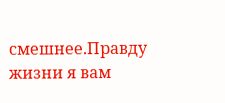смешнее.Правду жизни я вам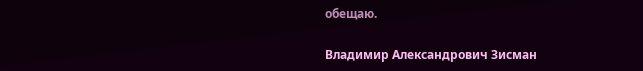обещаю.

Владимир Александрович Зисман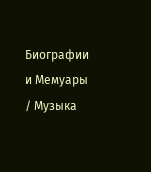Биографии и Мемуары / Музыка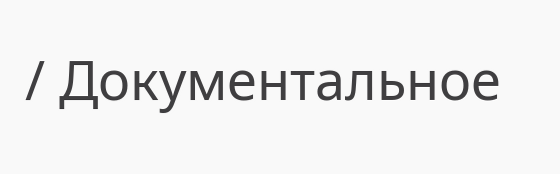/ Документальное